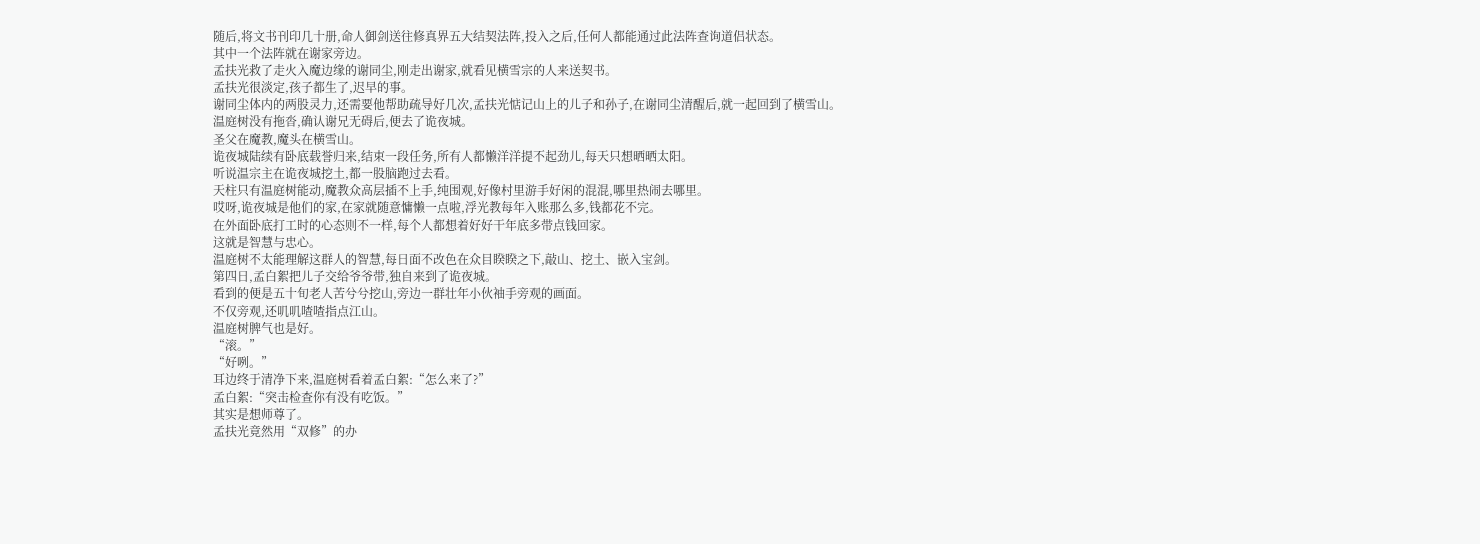随后,将文书刊印几十册,命人御剑送往修真界五大结契法阵,投入之后,任何人都能通过此法阵查询道侣状态。
其中一个法阵就在谢家旁边。
孟扶光救了走火入魔边缘的谢同尘,刚走出谢家,就看见横雪宗的人来送契书。
孟扶光很淡定,孩子都生了,迟早的事。
谢同尘体内的两股灵力,还需要他帮助疏导好几次,孟扶光惦记山上的儿子和孙子,在谢同尘清醒后,就一起回到了横雪山。
温庭树没有拖沓,确认谢兄无碍后,便去了诡夜城。
圣父在魔教,魔头在横雪山。
诡夜城陆续有卧底载誉归来,结束一段任务,所有人都懒洋洋提不起劲儿,每天只想晒晒太阳。
听说温宗主在诡夜城挖土,都一股脑跑过去看。
天柱只有温庭树能动,魔教众高层插不上手,纯围观,好像村里游手好闲的混混,哪里热闹去哪里。
哎呀,诡夜城是他们的家,在家就随意慵懒一点啦,浮光教每年入账那么多,钱都花不完。
在外面卧底打工时的心态则不一样,每个人都想着好好干年底多带点钱回家。
这就是智慧与忠心。
温庭树不太能理解这群人的智慧,每日面不改色在众目睽睽之下,敲山、挖土、嵌入宝剑。
第四日,孟白絮把儿子交给爷爷带,独自来到了诡夜城。
看到的便是五十旬老人苦兮兮挖山,旁边一群壮年小伙袖手旁观的画面。
不仅旁观,还叽叽喳喳指点江山。
温庭树脾气也是好。
“滚。”
“好咧。”
耳边终于清净下来,温庭树看着孟白絮:“怎么来了?”
孟白絮:“突击检查你有没有吃饭。”
其实是想师尊了。
孟扶光竟然用“双修”的办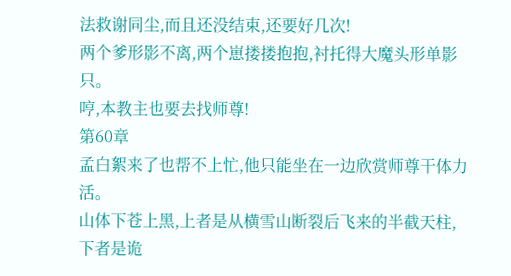法救谢同尘,而且还没结束,还要好几次!
两个爹形影不离,两个崽搂搂抱抱,衬托得大魔头形单影只。
哼,本教主也要去找师尊!
第60章
孟白絮来了也帮不上忙,他只能坐在一边欣赏师尊干体力活。
山体下苍上黑,上者是从横雪山断裂后飞来的半截天柱,下者是诡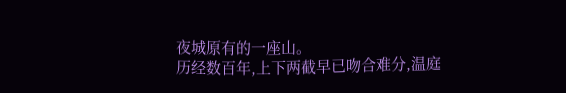夜城原有的一座山。
历经数百年,上下两截早已吻合难分,温庭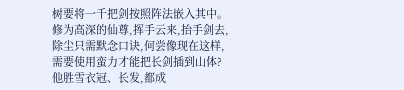树要将一千把剑按照阵法嵌入其中。
修为高深的仙尊,挥手云来,抬手剑去,除尘只需默念口诀,何尝像现在这样,需要使用蛮力才能把长剑插到山体?
他胜雪衣冠、长发,都成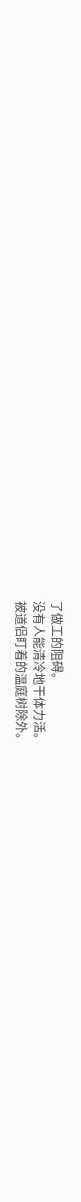了做工的阻碍。
没有人能清冷地干体力活。
被道侣盯着的温庭树除外。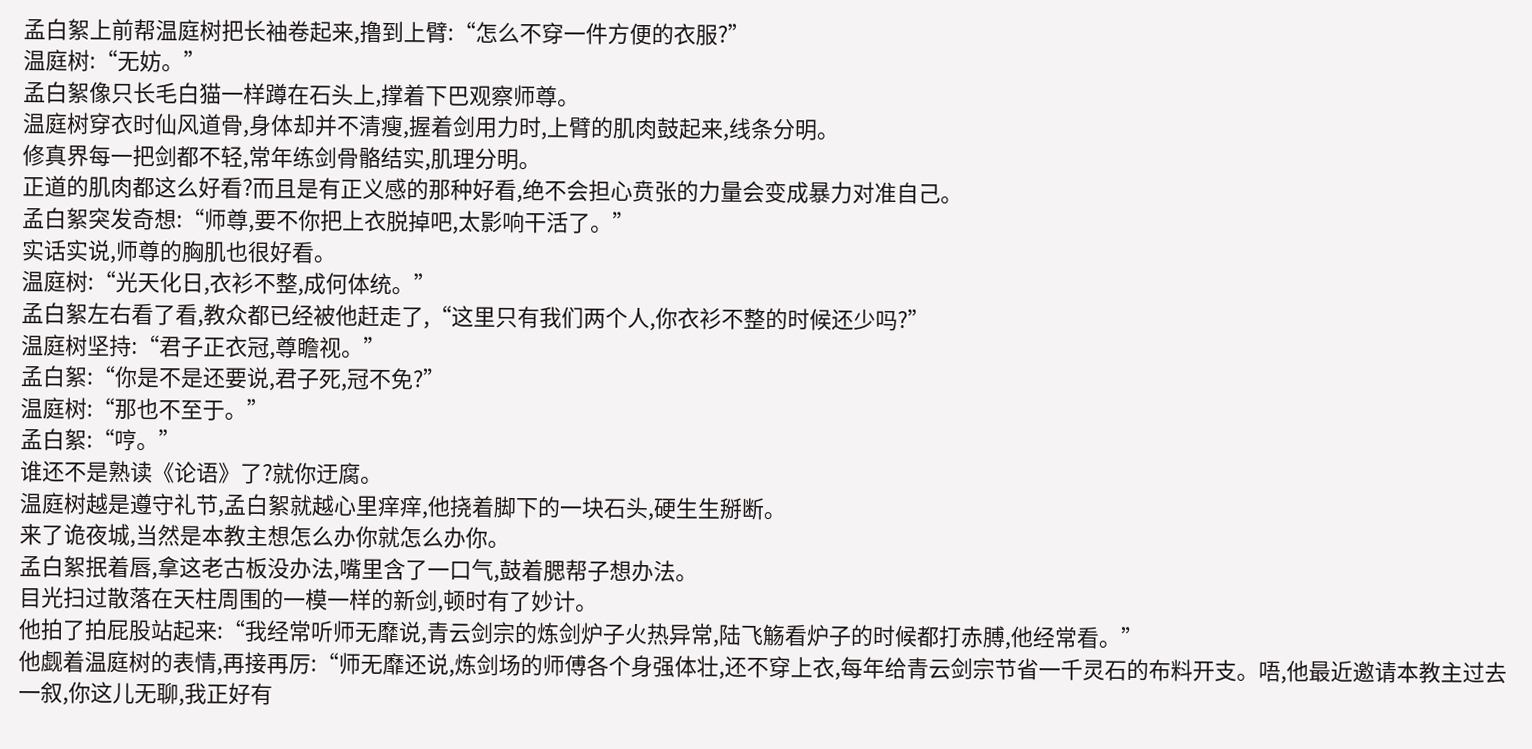孟白絮上前帮温庭树把长袖卷起来,撸到上臂:“怎么不穿一件方便的衣服?”
温庭树:“无妨。”
孟白絮像只长毛白猫一样蹲在石头上,撑着下巴观察师尊。
温庭树穿衣时仙风道骨,身体却并不清瘦,握着剑用力时,上臂的肌肉鼓起来,线条分明。
修真界每一把剑都不轻,常年练剑骨骼结实,肌理分明。
正道的肌肉都这么好看?而且是有正义感的那种好看,绝不会担心贲张的力量会变成暴力对准自己。
孟白絮突发奇想:“师尊,要不你把上衣脱掉吧,太影响干活了。”
实话实说,师尊的胸肌也很好看。
温庭树:“光天化日,衣衫不整,成何体统。”
孟白絮左右看了看,教众都已经被他赶走了,“这里只有我们两个人,你衣衫不整的时候还少吗?”
温庭树坚持:“君子正衣冠,尊瞻视。”
孟白絮:“你是不是还要说,君子死,冠不免?”
温庭树:“那也不至于。”
孟白絮:“哼。”
谁还不是熟读《论语》了?就你迂腐。
温庭树越是遵守礼节,孟白絮就越心里痒痒,他挠着脚下的一块石头,硬生生掰断。
来了诡夜城,当然是本教主想怎么办你就怎么办你。
孟白絮抿着唇,拿这老古板没办法,嘴里含了一口气,鼓着腮帮子想办法。
目光扫过散落在天柱周围的一模一样的新剑,顿时有了妙计。
他拍了拍屁股站起来:“我经常听师无靡说,青云剑宗的炼剑炉子火热异常,陆飞觞看炉子的时候都打赤膊,他经常看。”
他觑着温庭树的表情,再接再厉:“师无靡还说,炼剑场的师傅各个身强体壮,还不穿上衣,每年给青云剑宗节省一千灵石的布料开支。唔,他最近邀请本教主过去一叙,你这儿无聊,我正好有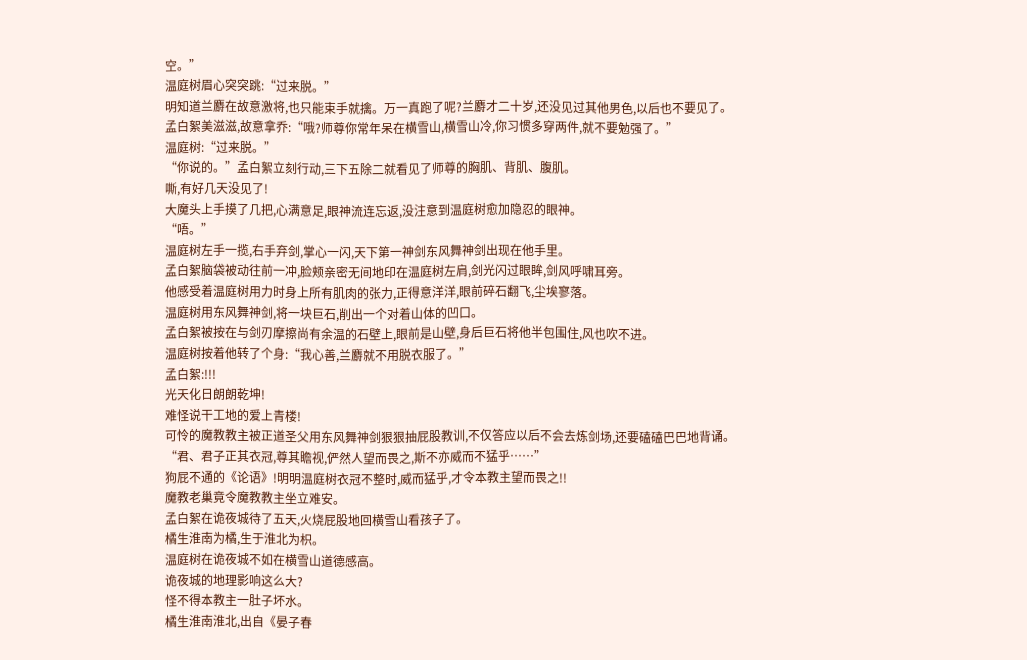空。”
温庭树眉心突突跳:“过来脱。”
明知道兰麝在故意激将,也只能束手就擒。万一真跑了呢?兰麝才二十岁,还没见过其他男色,以后也不要见了。
孟白絮美滋滋,故意拿乔:“哦?师尊你常年呆在横雪山,横雪山冷,你习惯多穿两件,就不要勉强了。”
温庭树:“过来脱。”
“你说的。”孟白絮立刻行动,三下五除二就看见了师尊的胸肌、背肌、腹肌。
嘶,有好几天没见了!
大魔头上手摸了几把,心满意足,眼神流连忘返,没注意到温庭树愈加隐忍的眼神。
“唔。”
温庭树左手一揽,右手弃剑,掌心一闪,天下第一神剑东风舞神剑出现在他手里。
孟白絮脑袋被动往前一冲,脸颊亲密无间地印在温庭树左肩,剑光闪过眼眸,剑风呼啸耳旁。
他感受着温庭树用力时身上所有肌肉的张力,正得意洋洋,眼前碎石翻飞,尘埃寥落。
温庭树用东风舞神剑,将一块巨石,削出一个对着山体的凹口。
孟白絮被按在与剑刃摩擦尚有余温的石壁上,眼前是山壁,身后巨石将他半包围住,风也吹不进。
温庭树按着他转了个身:“我心善,兰麝就不用脱衣服了。”
孟白絮:!!!
光天化日朗朗乾坤!
难怪说干工地的爱上青楼!
可怜的魔教教主被正道圣父用东风舞神剑狠狠抽屁股教训,不仅答应以后不会去炼剑场,还要磕磕巴巴地背诵。
“君、君子正其衣冠,尊其瞻视,俨然人望而畏之,斯不亦威而不猛乎……”
狗屁不通的《论语》!明明温庭树衣冠不整时,威而猛乎,才令本教主望而畏之!!
魔教老巢竟令魔教教主坐立难安。
孟白絮在诡夜城待了五天,火烧屁股地回横雪山看孩子了。
橘生淮南为橘,生于淮北为枳。
温庭树在诡夜城不如在横雪山道德感高。
诡夜城的地理影响这么大?
怪不得本教主一肚子坏水。
橘生淮南淮北,出自《晏子春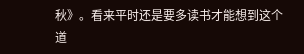秋》。看来平时还是要多读书才能想到这个道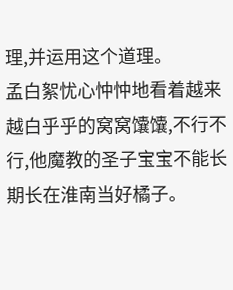理,并运用这个道理。
孟白絮忧心忡忡地看着越来越白乎乎的窝窝馕馕,不行不行,他魔教的圣子宝宝不能长期长在淮南当好橘子。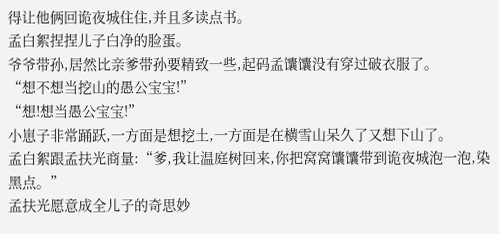得让他俩回诡夜城住住,并且多读点书。
孟白絮捏捏儿子白净的脸蛋。
爷爷带孙,居然比亲爹带孙要精致一些,起码孟馕馕没有穿过破衣服了。
“想不想当挖山的愚公宝宝!”
“想!想当愚公宝宝!”
小崽子非常踊跃,一方面是想挖土,一方面是在横雪山呆久了又想下山了。
孟白絮跟孟扶光商量:“爹,我让温庭树回来,你把窝窝馕馕带到诡夜城泡一泡,染黑点。”
孟扶光愿意成全儿子的奇思妙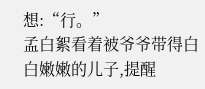想:“行。”
孟白絮看着被爷爷带得白白嫩嫩的儿子,提醒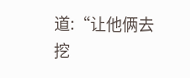道:“让他俩去挖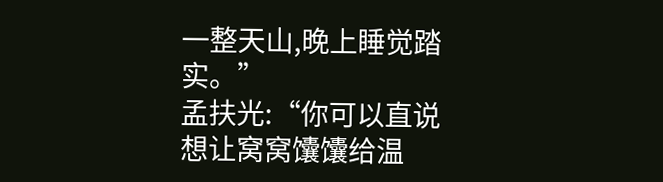一整天山,晚上睡觉踏实。”
孟扶光:“你可以直说想让窝窝馕馕给温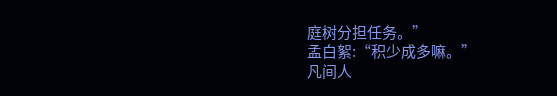庭树分担任务。”
孟白絮:“积少成多嘛。”
凡间人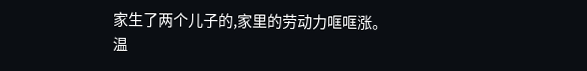家生了两个儿子的,家里的劳动力哐哐涨。
温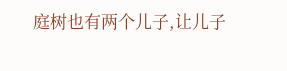庭树也有两个儿子,让儿子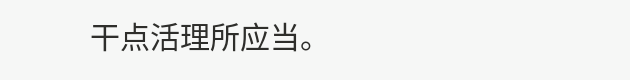干点活理所应当。